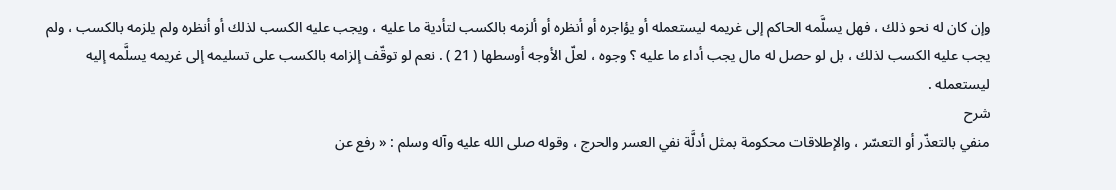وإن كان له نحو ذلك ، فهل يسلَّمه الحاكم إلى غريمه ليستعمله أو يؤاجره أو أنظره أو ألزمه بالكسب لتأدية ما عليه ، ويجب عليه الكسب لذلك أو أنظره ولم يلزمه بالكسب ، ولم يجب عليه الكسب لذلك ، بل لو حصل له مال يجب أداء ما عليه ؟ وجوه ، لعلّ الأوجه أوسطها ( 21 ) . نعم لو توقّف إلزامه بالكسب على تسليمه إلى غريمه يسلَّمه إليه ليستعمله .
شرح
منفي بالتعذّر أو التعسّر ، والإطلاقات محكومة بمثل أدلَّة نفي العسر والحرج ، وقوله صلى الله عليه وآله وسلم : « رفع عن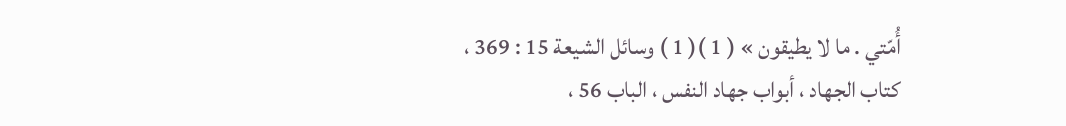أُمّتي . ما لا يطيقون » ( 1 )( 1 ) وسائل الشيعة 15 : 369 ، كتاب الجهاد ، أبواب جهاد النفس ، الباب 56 ،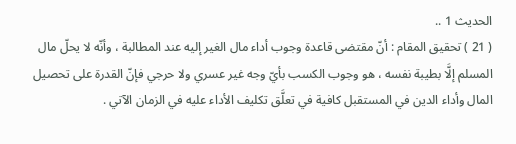الحديث 1 ..
( 21 ) تحقيق المقام : أنّ مقتضى قاعدة وجوب أداء مال الغير إليه عند المطالبة ، وأنّه لا يحلّ مال المسلم إلَّا بطيبة نفسه ، هو وجوب الكسب بأيّ وجه غير عسري ولا حرجي فإنّ القدرة على تحصيل المال وأداء الدين في المستقبل كافية في تعلَّق تكليف الأداء عليه في الزمان الآتي .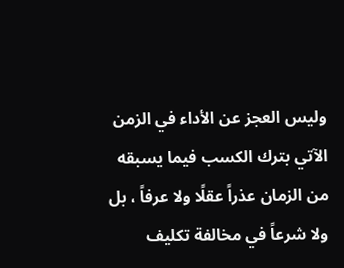وليس العجز عن الأداء في الزمن الآتي بترك الكسب فيما يسبقه من الزمان عذراً عقلًا ولا عرفاً ، بل ولا شرعاً في مخالفة تكليف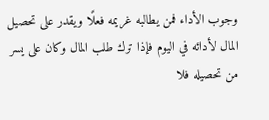وجوب الأداء فمن يطالبه غريمه فعلًا ويقدر على تحصيل المال لأدائه في اليوم فإذا ترك طلب المال وكان على يسر من تحصيله فلا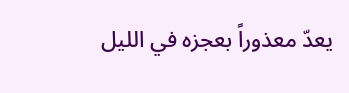يعدّ معذوراً بعجزه في الليل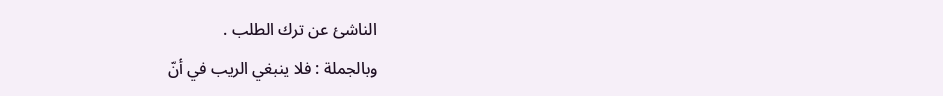الناشئ عن ترك الطلب .
وبالجملة : فلا ينبغي الريب في أنّ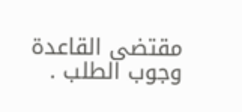مقتضى القاعدة وجوب الطلب .